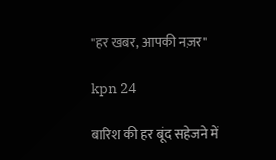"हर खबर, आपकी नज़र"

kpn 24

बारिश की हर बूंद सहेजने में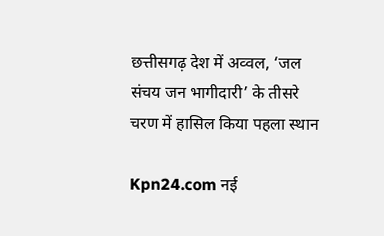छत्तीसगढ़ देश में अव्वल, ‘जल संचय जन भागीदारी’ के तीसरे चरण में हासिल किया पहला स्थान

Kpn24.com नई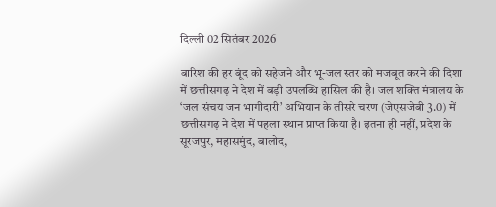दिल्ली 02 सितंबर 2026

बारिश की हर बूंद को सहेजने और भू-जल स्तर को मजबूत करने की दिशा में छत्तीसगढ़ ने देश में बड़ी उपलब्धि हासिल की है। जल शक्ति मंत्रालय के ‘जल संचय जन भागीदारी’ अभियान के तीसरे चरण (जेएसजेबी 3.0) में छत्तीसगढ़ ने देश में पहला स्थान प्राप्त किया है। इतना ही नहीं, प्रदेश के सूरजपुर, महासमुंद, बालोद,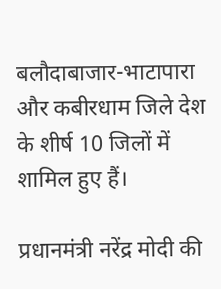बलौदाबाजार-भाटापारा और कबीरधाम जिले देश के शीर्ष 10 जिलों में शामिल हुए हैं।

प्रधानमंत्री नरेंद्र मोदी की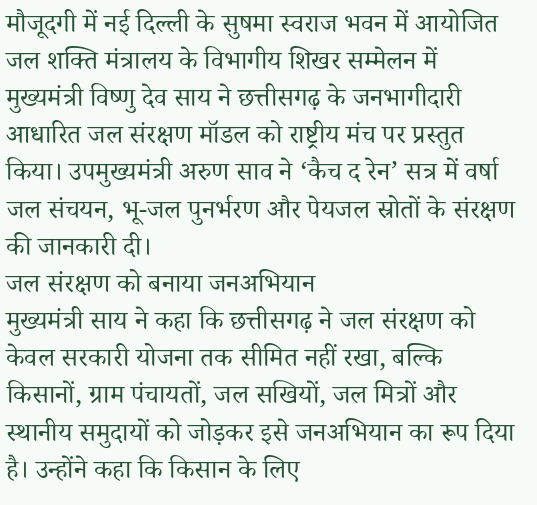मौजूदगी में नई दिल्ली के सुषमा स्वराज भवन में आयोजित जल शक्ति मंत्रालय के विभागीय शिखर सम्मेलन में मुख्यमंत्री विष्णु देव साय ने छत्तीसगढ़ के जनभागीदारी आधारित जल संरक्षण मॉडल को राष्ट्रीय मंच पर प्रस्तुत किया। उपमुख्यमंत्री अरुण साव ने ‘कैच द रेन’ सत्र में वर्षा जल संचयन, भू-जल पुनर्भरण और पेयजल स्रोतों के संरक्षण की जानकारी दी।
जल संरक्षण को बनाया जनअभियान
मुख्यमंत्री साय ने कहा कि छत्तीसगढ़ ने जल संरक्षण को केवल सरकारी योजना तक सीमित नहीं रखा, बल्कि किसानों, ग्राम पंचायतों, जल सखियों, जल मित्रों और स्थानीय समुदायों को जोड़कर इसे जनअभियान का रूप दिया है। उन्होंने कहा कि किसान के लिए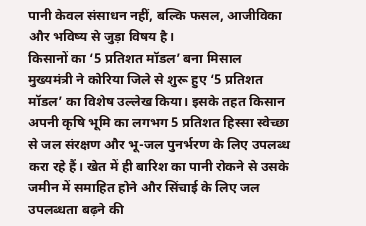पानी केवल संसाधन नहीं, बल्कि फसल, आजीविका और भविष्य से जुड़ा विषय है।
किसानों का ‘5 प्रतिशत मॉडल’ बना मिसाल
मुख्यमंत्री ने कोरिया जिले से शुरू हुए ‘5 प्रतिशत मॉडल’ का विशेष उल्लेख किया। इसके तहत किसान अपनी कृषि भूमि का लगभग 5 प्रतिशत हिस्सा स्वेच्छा से जल संरक्षण और भू-जल पुनर्भरण के लिए उपलब्ध करा रहे हैं। खेत में ही बारिश का पानी रोकने से उसके जमीन में समाहित होने और सिंचाई के लिए जल उपलब्धता बढ़ने की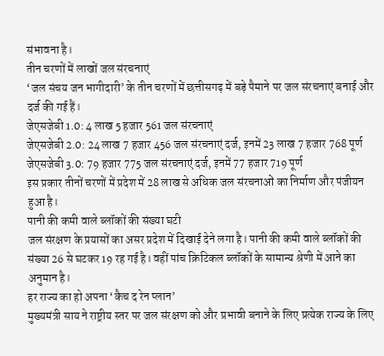संभावना है।
तीन चरणों में लाखों जल संरचनाएं
‘जल संचय जन भागीदारी’ के तीन चरणों में छत्तीसगढ़ में बड़े पैमाने पर जल संरचनाएं बनाई और दर्ज की गई हैं।
जेएसजेबी 1.0: 4 लाख 5 हजार 561 जल संरचनाएं
जेएसजेबी 2.0: 24 लाख 7 हजार 456 जल संरचनाएं दर्ज, इनमें 23 लाख 7 हजार 768 पूर्ण
जेएसजेबी 3.0: 79 हजार 775 जल संरचनाएं दर्ज, इनमें 77 हजार 719 पूर्ण
इस प्रकार तीनों चरणों में प्रदेश में 28 लाख से अधिक जल संरचनाओं का निर्माण और पंजीयन हुआ है।
पानी की कमी वाले ब्लॉकों की संख्या घटी
जल संरक्षण के प्रयासों का असर प्रदेश में दिखाई देने लगा है। पानी की कमी वाले ब्लॉकों की संख्या 26 से घटकर 19 रह गई है। वहीं पांच क्रिटिकल ब्लॉकों के सामान्य श्रेणी में आने का अनुमान है।
हर राज्य का हो अपना ‘कैच द रेन प्लान’
मुख्यमंत्री साय ने राष्ट्रीय स्तर पर जल संरक्षण को और प्रभावी बनाने के लिए प्रत्येक राज्य के लिए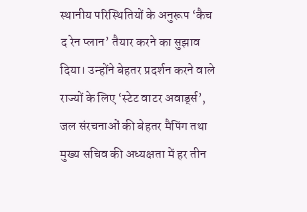स्थानीय परिस्थितियों के अनुरूप ‘कैच द रेन प्लान’ तैयार करने का सुझाव दिया। उन्होंने बेहतर प्रदर्शन करने वाले राज्यों के लिए ‘स्टेट वाटर अवार्ड्स’, जल संरचनाओं की बेहतर मैपिंग तथा मुख्य सचिव की अध्यक्षता में हर तीन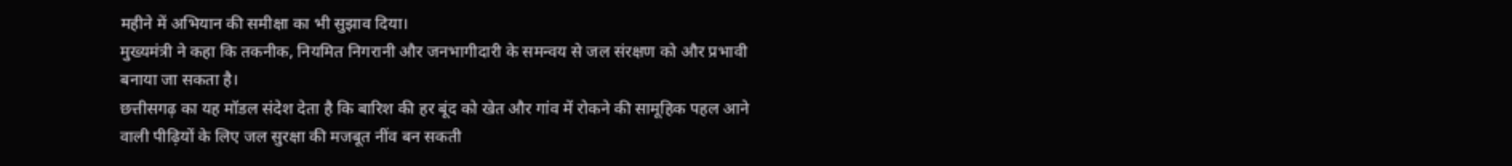महीने में अभियान की समीक्षा का भी सुझाव दिया।
मुख्यमंत्री ने कहा कि तकनीक, नियमित निगरानी और जनभागीदारी के समन्वय से जल संरक्षण को और प्रभावी बनाया जा सकता है।
छत्तीसगढ़ का यह मॉडल संदेश देता है कि बारिश की हर बूंद को खेत और गांव में रोकने की सामूहिक पहल आने वाली पीढ़ियों के लिए जल सुरक्षा की मजबूत नींव बन सकती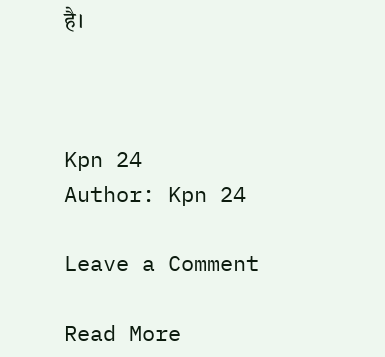है।



Kpn 24
Author: Kpn 24

Leave a Comment

Read More